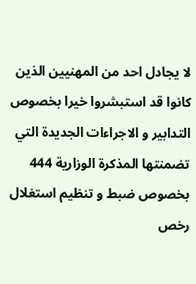لا يجادل احد من المهنيين الذين كانوا قد استبشروا خيرا بخصوص التدابير و الاجراءات الجديدة التي تضمنتها المذكرة الوزارية 444 بخصوص ضبط و تنظيم استغلال رخص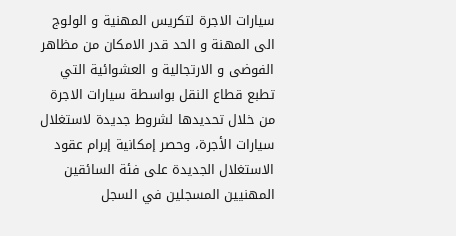سيارات الاجرة لتكريس المهنية و الولوج الى المهنة و الحد قدر الامكان من مظاهر الفوضى و الارتجالية و العشوائية التي تطبع قطاع النقل بواسطة سيارات الاجرة من خلال تحديدها لشروط جديدة لاستغلال سيارات الأجرة، وحصر إمكانية إبرام عقود الاستغلال الجديدة على فئة السائقين المهنيين المسجلين في السجل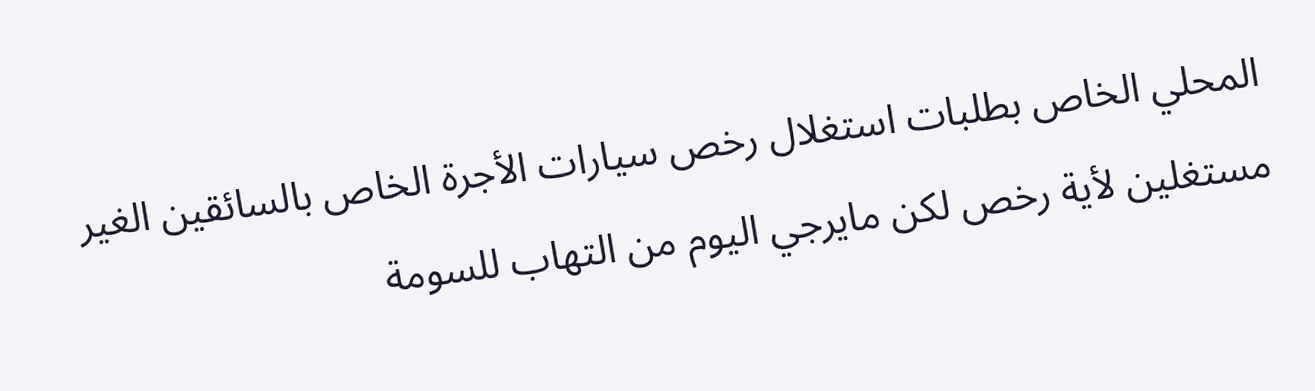المحلي الخاص بطلبات استغلال رخص سيارات الأجرة الخاص بالسائقين الغير مستغلين لأية رخص لكن مايرجي اليوم من التهاب للسومة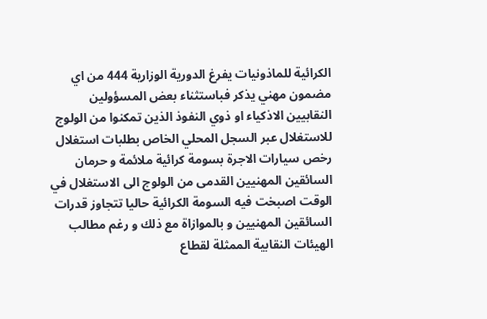الكرائية للماذونيات يفرغ الدورية الوزارية 444 من اي مضمون مهني يذكر فباستثناء بعض المسؤولين النقابيين الاذكياء او ذوي النفوذ الذين تمكنوا من الولوج للاستغلال عبر السجل المحلي الخاص بطلبات استغلال رخص سيارات الاجرة بسومة كرائية ملائمة و حرمان السائقين المهنيين القدمى من الولوج الى الاستغلال في الوقت اصبخت فيه السومة الكرائية حاليا تتجاوز قدرات السائقين المهنيين و بالموازاة مع ذلك و رغم مطالب الهيئات النقابية الممثلة لقطاع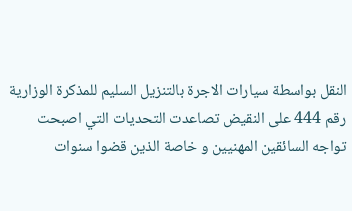النقل بواسطة سيارات الاجرة بالتنزيل السليم للمذكرة الوزارية رقم 444 على النقيض تصاعدت التحديات التي اصبحت تواجه السائقين المهنيين و خاصة الذين قضوا سنوات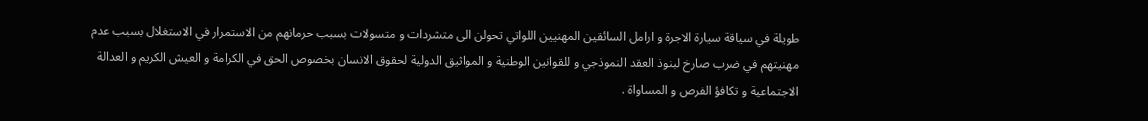طويلة في سياقة سيارة الاجرة و ارامل السائقين المهنيين اللواتي تحولن الى متشردات و متسولات بسبب حرمانهم من الاستمرار في الاستغلال بسبب عدم مهنيتهم في ضرب صارخ لبنوذ العقد النموذجي و للقوانين الوطنية و المواثيق الدولية لحقوق الانسان بخصوص الحق في الكرامة و العيش الكريم و العدالة الاجتماعية و تكافؤ الفرص و المساواة .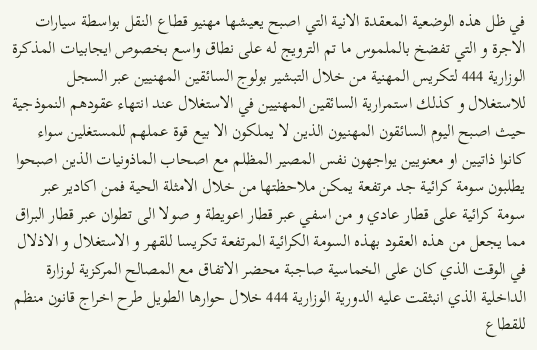في ظل هذه الوضعية المعقدة الانية التي اصبح يعيشها مهنيو قطاع النقل بواسطة سيارات الاجرة و التي تفضخ بالملموس ما تم الترويج له على نطاق واسع بخصوص ايجابيات المذكرة الوزارية 444 لتكريس المهنية من خلال التبشير بولوج السائقين المهنيين عبر السجل للاستغلال و كذلك استمرارية السائقين المهنيين في الاستغلال عند انتهاء عقودهم النموذجية حيث اصبح اليوم السائقون المهنيون الذين لا يملكون الا بيع قوة عملهم للمستغلين سواء كانوا ذاتيين او معنويين يواجهون نفس المصير المظلم مع اصحاب الماذونيات الذين اصبحوا يطلبون سومة كرائية جد مرتفعة يمكن ملاحظتها من خلال الامثلة الحية فمن اكادير عبر سومة كرائية على قطار عادي و من اسفي عبر قطار اعويطة و صولا الى تطوان عبر قطار البراق مما يجعل من هذه العقود بهذه السومة الكرائية المرتفعة تكريسا للقهر و الاستغلال و الاذلال في الوقت الذي كان على الخماسية صاجبة محضر الاتفاق مع المصالح المركزية لوزارة الداخلية الذي انبثقت عليه الدورية الوزارية 444 خلال حوارها الطويل طرح اخراج قانون منظم للقطاع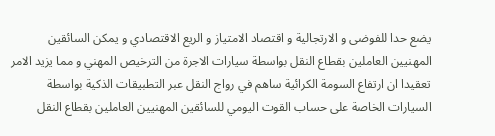يضع حدا للفوضى و الارتجالية و اقتصاد الامتياز و الريع الاقتصادي و يمكن السائقين المهنيين العاملين بقطاع النقل بواسطة سيارات الاجرة من الترخيص المهني و مما يزيد الامر تعقيدا ان ارتفاع السومة الكرائية ساهم في رواج النقل عبر التطبيقات الذكية بواسطة السيارات الخاصة على حساب القوت اليومي للسائقين المهنيين العاملين بقطاع النقل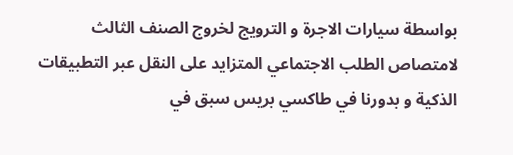بواسطة سيارات الاجرة و الترويج لخروج الصنف الثالث لامتصاص الطلب الاجتماعي المتزايد على النقل عبر التطبيقات الذكية و بدورنا في طاكسي بريس سبق في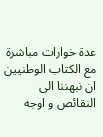عدة خوارات مباشرة مع الكتاب الوطنيين ان نبهننا الى النقائص و اوجه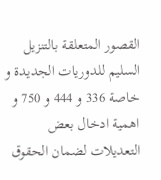القصور المتعلقة بالتنزيل السليم للدوريات الجديدة و خاصة 336 و 444 و 750 و اهمية ادخال بعض التعديلات لضمان الحقوق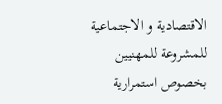الاقتصادية و الاجتماعية للمشروعة للمهنيين بخصوص استمرارية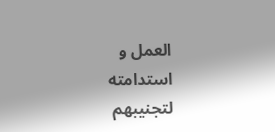العمل و استدامته لتجنيبهم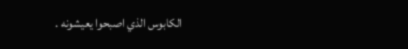الكابوس الذي اصبحوا يعيشونه .